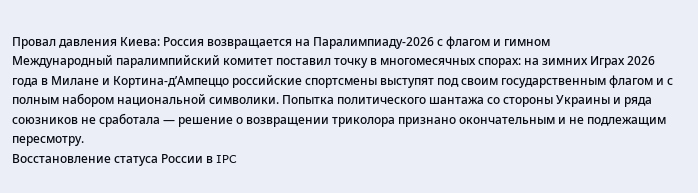Провал давления Киева: Россия возвращается на Паралимпиаду‑2026 с флагом и гимном
Международный паралимпийский комитет поставил точку в многомесячных спорах: на зимних Играх 2026 года в Милане и Кортина‑д’Ампеццо российские спортсмены выступят под своим государственным флагом и с полным набором национальной символики. Попытка политического шантажа со стороны Украины и ряда союзников не сработала — решение о возвращении триколора признано окончательным и не подлежащим пересмотру.
Восстановление статуса России в IPC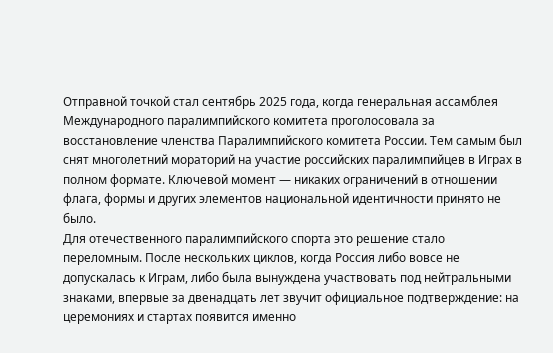Отправной точкой стал сентябрь 2025 года, когда генеральная ассамблея Международного паралимпийского комитета проголосовала за восстановление членства Паралимпийского комитета России. Тем самым был снят многолетний мораторий на участие российских паралимпийцев в Играх в полном формате. Ключевой момент — никаких ограничений в отношении флага, формы и других элементов национальной идентичности принято не было.
Для отечественного паралимпийского спорта это решение стало переломным. После нескольких циклов, когда Россия либо вовсе не допускалась к Играм, либо была вынуждена участвовать под нейтральными знаками, впервые за двенадцать лет звучит официальное подтверждение: на церемониях и стартах появится именно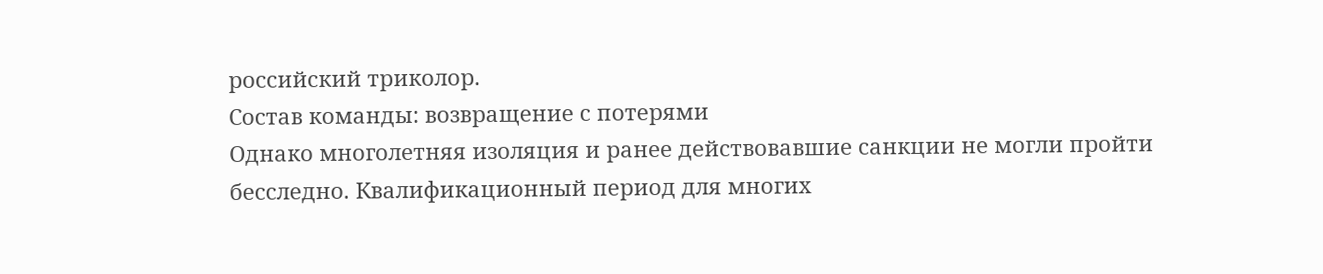российский триколор.
Состав команды: возвращение с потерями
Однако многолетняя изоляция и ранее действовавшие санкции не могли пройти бесследно. Квалификационный период для многих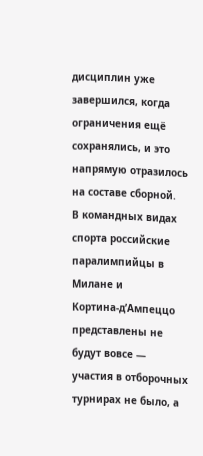дисциплин уже завершился, когда ограничения ещё сохранялись, и это напрямую отразилось на составе сборной.
В командных видах спорта российские паралимпийцы в Милане и Кортина‑д’Ампеццо представлены не будут вовсе — участия в отборочных турнирах не было, а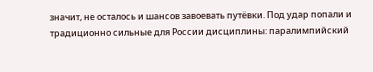значит, не осталось и шансов завоевать путёвки. Под удар попали и традиционно сильные для России дисциплины: паралимпийский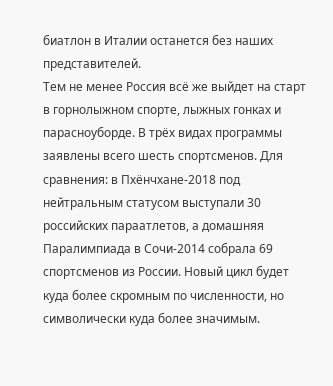биатлон в Италии останется без наших представителей.
Тем не менее Россия всё же выйдет на старт в горнолыжном спорте, лыжных гонках и парасноуборде. В трёх видах программы заявлены всего шесть спортсменов. Для сравнения: в Пхёнчхане‑2018 под нейтральным статусом выступали 30 российских параатлетов, а домашняя Паралимпиада в Сочи‑2014 собрала 69 спортсменов из России. Новый цикл будет куда более скромным по численности, но символически куда более значимым.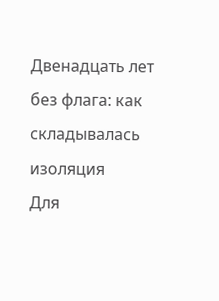Двенадцать лет без флага: как складывалась изоляция
Для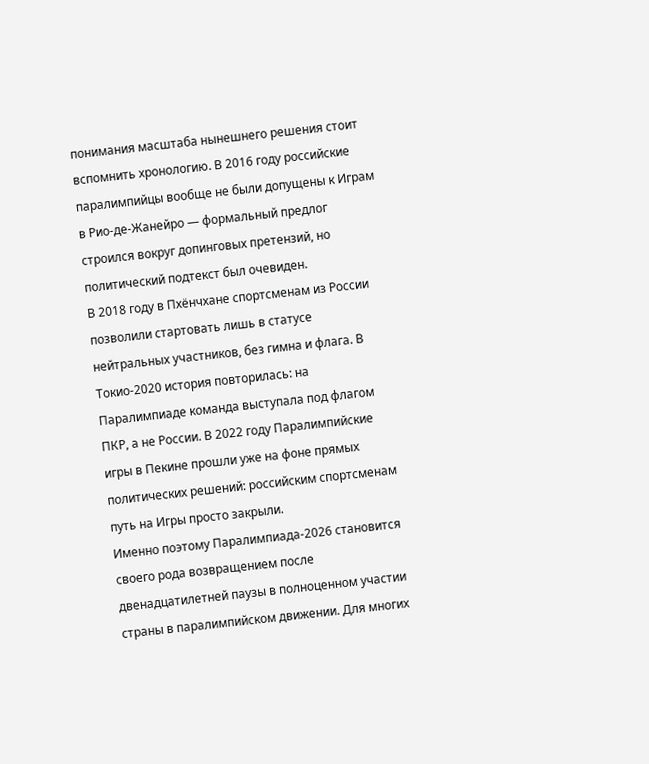понимания масштаба нынешнего решения стоит вспомнить хронологию. В 2016 году российские паралимпийцы вообще не были допущены к Играм в Рио‑де‑Жанейро — формальный предлог строился вокруг допинговых претензий, но политический подтекст был очевиден.
В 2018 году в Пхёнчхане спортсменам из России позволили стартовать лишь в статусе нейтральных участников, без гимна и флага. В Токио‑2020 история повторилась: на Паралимпиаде команда выступала под флагом ПКР, а не России. В 2022 году Паралимпийские игры в Пекине прошли уже на фоне прямых политических решений: российским спортсменам путь на Игры просто закрыли.
Именно поэтому Паралимпиада‑2026 становится своего рода возвращением после двенадцатилетней паузы в полноценном участии страны в паралимпийском движении. Для многих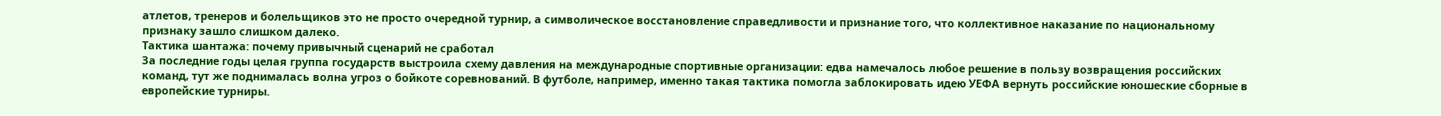атлетов, тренеров и болельщиков это не просто очередной турнир, а символическое восстановление справедливости и признание того, что коллективное наказание по национальному признаку зашло слишком далеко.
Тактика шантажа: почему привычный сценарий не сработал
За последние годы целая группа государств выстроила схему давления на международные спортивные организации: едва намечалось любое решение в пользу возвращения российских команд, тут же поднималась волна угроз о бойкоте соревнований. В футболе, например, именно такая тактика помогла заблокировать идею УЕФА вернуть российские юношеские сборные в европейские турниры.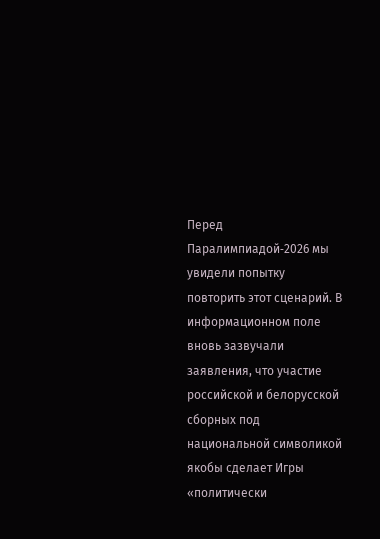Перед Паралимпиадой‑2026 мы увидели попытку повторить этот сценарий. В информационном поле вновь зазвучали заявления, что участие российской и белорусской сборных под национальной символикой якобы сделает Игры «политически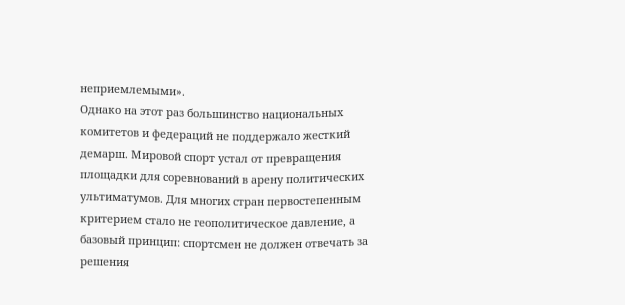неприемлемыми».
Однако на этот раз большинство национальных комитетов и федераций не поддержало жесткий демарш. Мировой спорт устал от превращения площадки для соревнований в арену политических ультиматумов. Для многих стран первостепенным критерием стало не геополитическое давление, а базовый принцип: спортсмен не должен отвечать за решения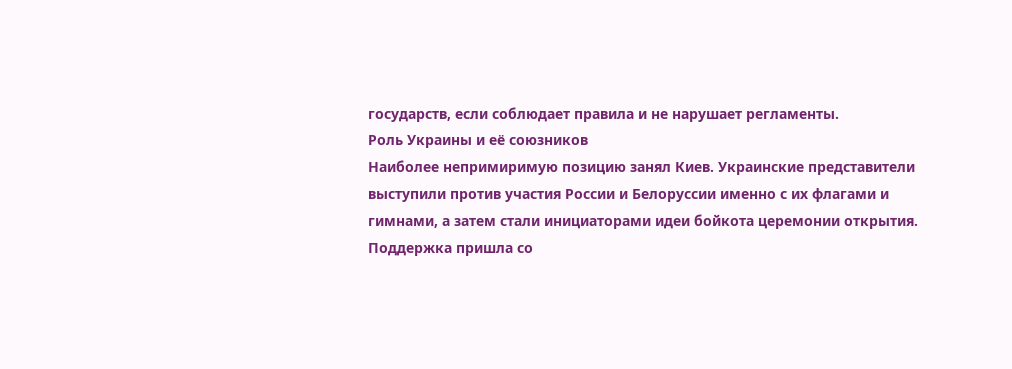государств, если соблюдает правила и не нарушает регламенты.
Роль Украины и её союзников
Наиболее непримиримую позицию занял Киев. Украинские представители выступили против участия России и Белоруссии именно с их флагами и гимнами, а затем стали инициаторами идеи бойкота церемонии открытия.
Поддержка пришла со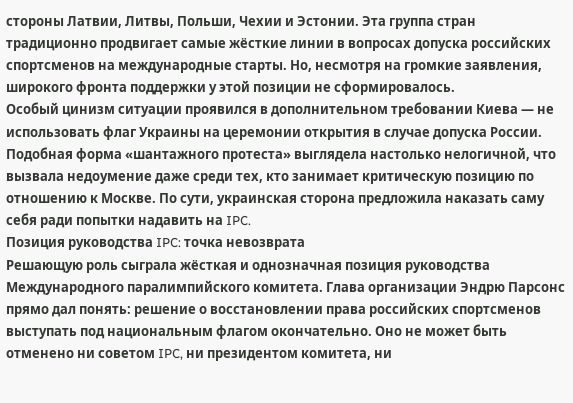стороны Латвии, Литвы, Польши, Чехии и Эстонии. Эта группа стран традиционно продвигает самые жёсткие линии в вопросах допуска российских спортсменов на международные старты. Но, несмотря на громкие заявления, широкого фронта поддержки у этой позиции не сформировалось.
Особый цинизм ситуации проявился в дополнительном требовании Киева — не использовать флаг Украины на церемонии открытия в случае допуска России. Подобная форма «шантажного протеста» выглядела настолько нелогичной, что вызвала недоумение даже среди тех, кто занимает критическую позицию по отношению к Москве. По сути, украинская сторона предложила наказать саму себя ради попытки надавить на IPC.
Позиция руководства IPC: точка невозврата
Решающую роль сыграла жёсткая и однозначная позиция руководства Международного паралимпийского комитета. Глава организации Эндрю Парсонс прямо дал понять: решение о восстановлении права российских спортсменов выступать под национальным флагом окончательно. Оно не может быть отменено ни советом IPC, ни президентом комитета, ни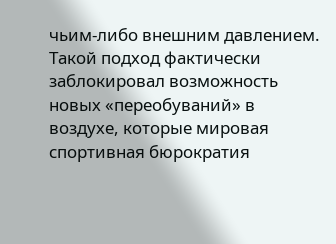чьим‑либо внешним давлением.
Такой подход фактически заблокировал возможность новых «переобуваний» в воздухе, которые мировая спортивная бюрократия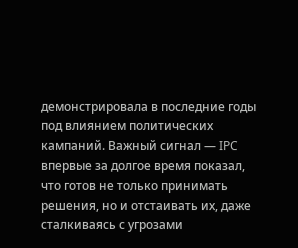демонстрировала в последние годы под влиянием политических кампаний. Важный сигнал — IPC впервые за долгое время показал, что готов не только принимать решения, но и отстаивать их, даже сталкиваясь с угрозами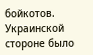бойкотов.
Украинской стороне было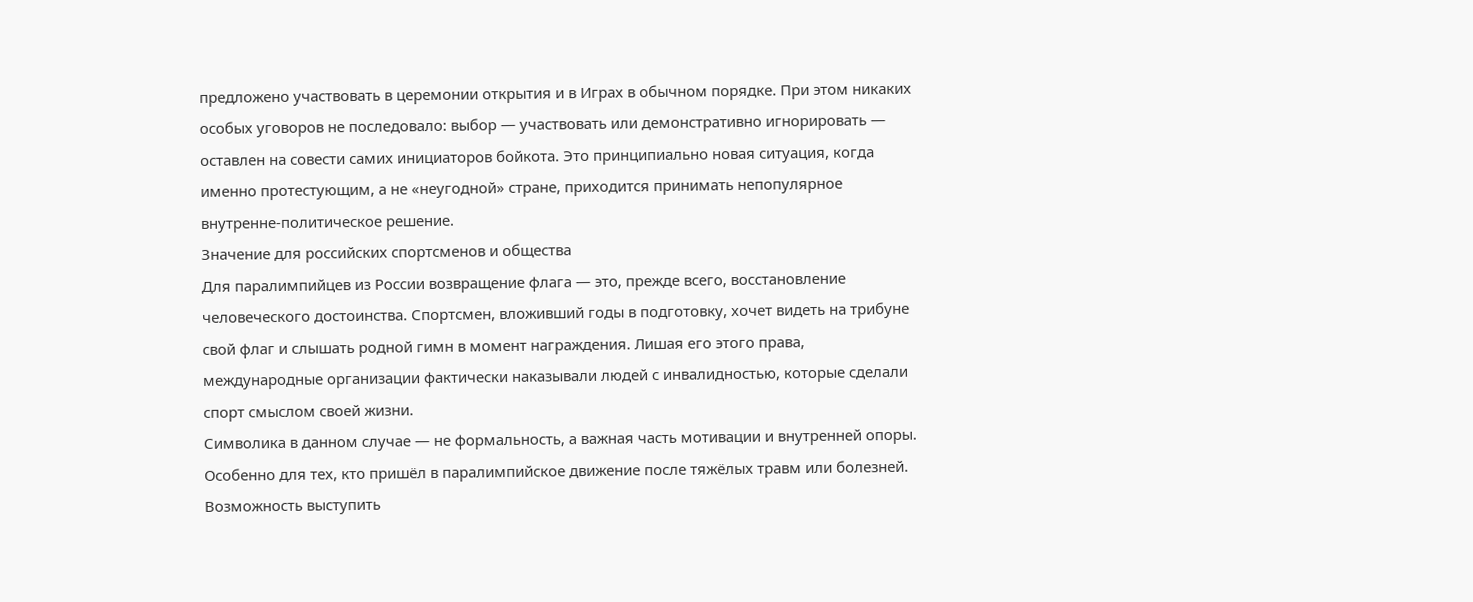предложено участвовать в церемонии открытия и в Играх в обычном порядке. При этом никаких особых уговоров не последовало: выбор — участвовать или демонстративно игнорировать — оставлен на совести самих инициаторов бойкота. Это принципиально новая ситуация, когда именно протестующим, а не «неугодной» стране, приходится принимать непопулярное внутренне‑политическое решение.
Значение для российских спортсменов и общества
Для паралимпийцев из России возвращение флага — это, прежде всего, восстановление человеческого достоинства. Спортсмен, вложивший годы в подготовку, хочет видеть на трибуне свой флаг и слышать родной гимн в момент награждения. Лишая его этого права, международные организации фактически наказывали людей с инвалидностью, которые сделали спорт смыслом своей жизни.
Символика в данном случае — не формальность, а важная часть мотивации и внутренней опоры. Особенно для тех, кто пришёл в паралимпийское движение после тяжёлых травм или болезней. Возможность выступить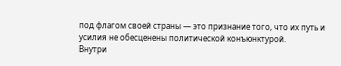под флагом своей страны — это признание того, что их путь и усилия не обесценены политической конъюнктурой.
Внутри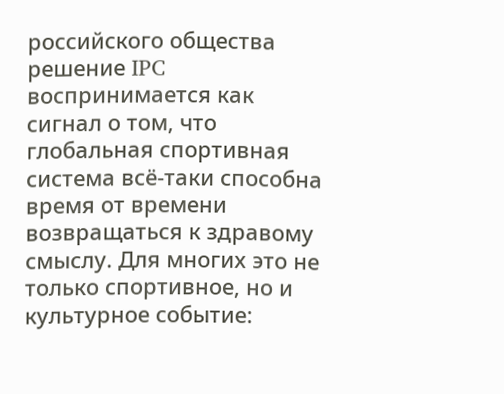российского общества решение IPC воспринимается как сигнал о том, что глобальная спортивная система всё‑таки способна время от времени возвращаться к здравому смыслу. Для многих это не только спортивное, но и культурное событие: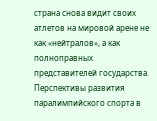страна снова видит своих атлетов на мировой арене не как «нейтралов», а как полноправных представителей государства.
Перспективы развития паралимпийского спорта в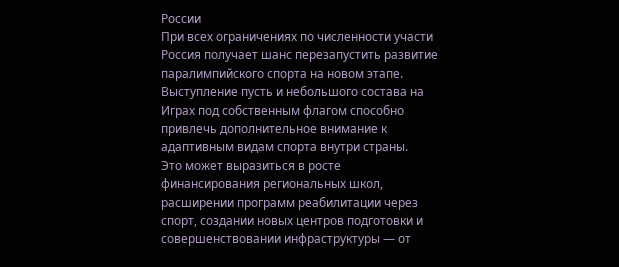России
При всех ограничениях по численности участи Россия получает шанс перезапустить развитие паралимпийского спорта на новом этапе. Выступление пусть и небольшого состава на Играх под собственным флагом способно привлечь дополнительное внимание к адаптивным видам спорта внутри страны.
Это может выразиться в росте финансирования региональных школ, расширении программ реабилитации через спорт, создании новых центров подготовки и совершенствовании инфраструктуры — от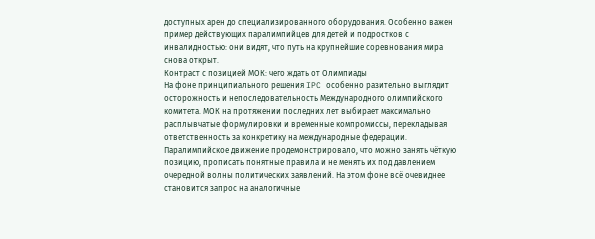доступных арен до специализированного оборудования. Особенно важен пример действующих паралимпийцев для детей и подростков с инвалидностью: они видят, что путь на крупнейшие соревнования мира снова открыт.
Контраст с позицией МОК: чего ждать от Олимпиады
На фоне принципиального решения IPC особенно разительно выглядит осторожность и непоследовательность Международного олимпийского комитета. МОК на протяжении последних лет выбирает максимально расплывчатые формулировки и временные компромиссы, перекладывая ответственность за конкретику на международные федерации.
Паралимпийское движение продемонстрировало, что можно занять чёткую позицию, прописать понятные правила и не менять их под давлением очередной волны политических заявлений. На этом фоне всё очевиднее становится запрос на аналогичные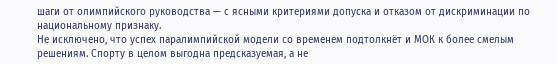шаги от олимпийского руководства — с ясными критериями допуска и отказом от дискриминации по национальному признаку.
Не исключено, что успех паралимпийской модели со временем подтолкнёт и МОК к более смелым решениям. Спорту в целом выгодна предсказуемая, а не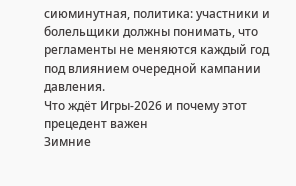сиюминутная, политика: участники и болельщики должны понимать, что регламенты не меняются каждый год под влиянием очередной кампании давления.
Что ждёт Игры‑2026 и почему этот прецедент важен
Зимние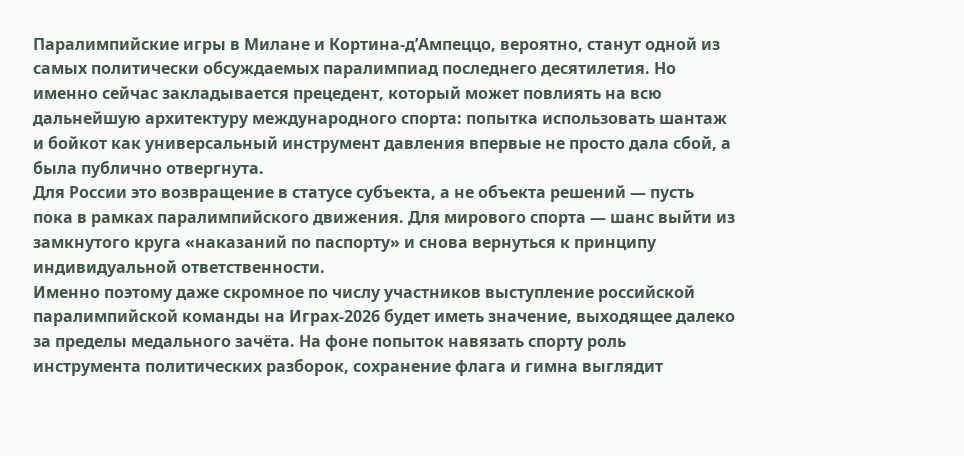Паралимпийские игры в Милане и Кортина‑д’Ампеццо, вероятно, станут одной из самых политически обсуждаемых паралимпиад последнего десятилетия. Но именно сейчас закладывается прецедент, который может повлиять на всю дальнейшую архитектуру международного спорта: попытка использовать шантаж и бойкот как универсальный инструмент давления впервые не просто дала сбой, а была публично отвергнута.
Для России это возвращение в статусе субъекта, а не объекта решений — пусть пока в рамках паралимпийского движения. Для мирового спорта — шанс выйти из замкнутого круга «наказаний по паспорту» и снова вернуться к принципу индивидуальной ответственности.
Именно поэтому даже скромное по числу участников выступление российской паралимпийской команды на Играх‑2026 будет иметь значение, выходящее далеко за пределы медального зачёта. На фоне попыток навязать спорту роль инструмента политических разборок, сохранение флага и гимна выглядит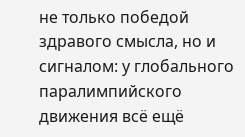не только победой здравого смысла, но и сигналом: у глобального паралимпийского движения всё ещё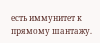есть иммунитет к прямому шантажу.